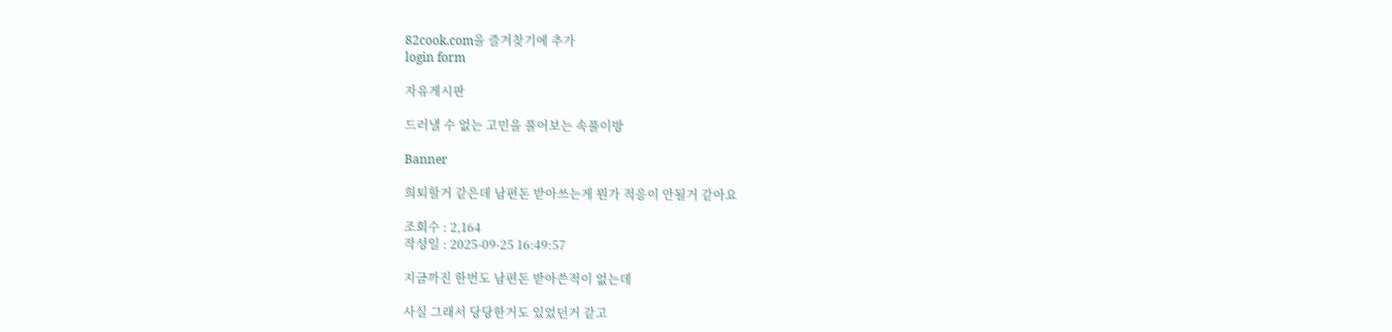82cook.com을 즐겨찾기에 추가
login form

자유게시판

드러낼 수 없는 고민을 풀어보는 속풀이방

Banner

희퇴할거 같은데 남편돈 받아쓰는게 뭔가 적응이 안될거 같아요

조회수 : 2,164
작성일 : 2025-09-25 16:49:57

지금까진 한번도 남편돈 받아쓴적이 없는데

사실 그래서 당당한거도 있었던거 같고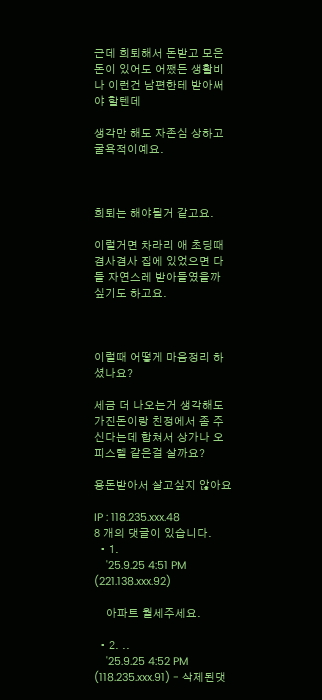근데 희퇴해서 돈받고 모은 돈이 있어도 어쨌든 생활비나 이런건 남편한테 받아써야 할텐데

생각만 해도 자존심 상하고 굴욕적이예요.



희퇴는 해야될거 같고요.

이럴거면 차라리 애 초딩때 겸사겸사 집에 있었으면 다들 자연스레 받아들였을까 싶기도 하고요.



이럴때 어떻게 마음정리 하셨나요?

세금 더 나오는거 생각해도 가진돈이랑 친정에서 좀 주신다는데 합쳐서 상가나 오피스텔 같은걸 살까요?

용돈받아서 살고싶지 않아요

IP : 118.235.xxx.48
8 개의 댓글이 있습니다.
  • 1.
    '25.9.25 4:51 PM (221.138.xxx.92)

    아파트 월세주세요.

  • 2. ..
    '25.9.25 4:52 PM (118.235.xxx.91) - 삭제된댓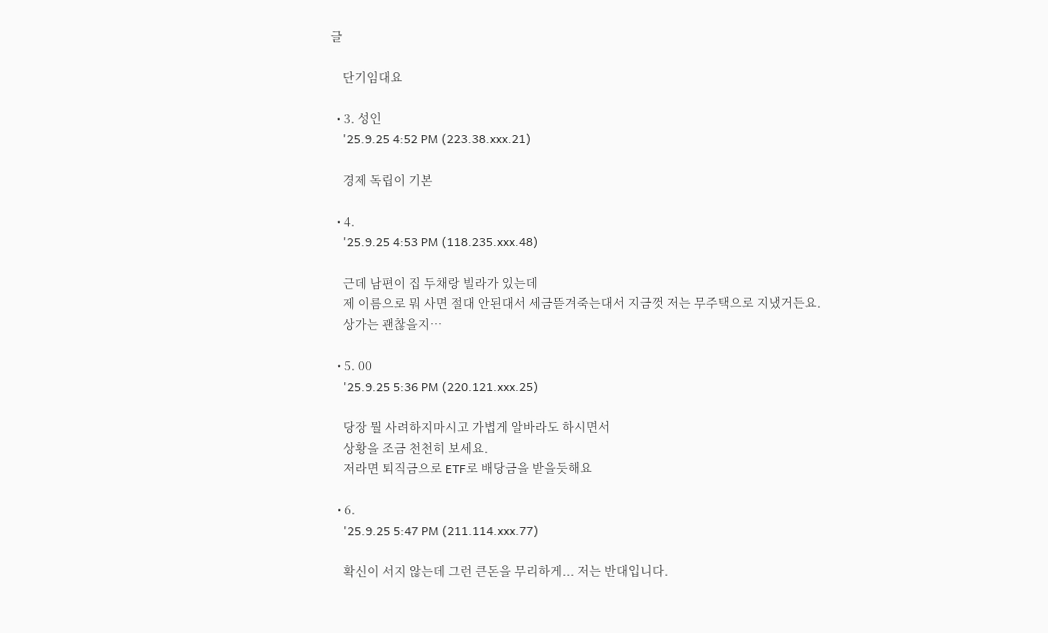글

    단기임대요

  • 3. 성인
    '25.9.25 4:52 PM (223.38.xxx.21)

    경제 독립이 기본

  • 4.
    '25.9.25 4:53 PM (118.235.xxx.48)

    근데 남편이 집 두채랑 빌라가 있는데
    제 이름으로 뭐 사면 절대 안된대서 세금뜯겨죽는대서 지금껏 저는 무주택으로 지냈거든요.
    상가는 괜찮을지…

  • 5. 00
    '25.9.25 5:36 PM (220.121.xxx.25)

    당장 뭘 사려하지마시고 가볍게 알바라도 하시면서
    상황을 조금 천천히 보세요.
    저라면 퇴직금으로 ETF로 배당금을 받을듯해요

  • 6.
    '25.9.25 5:47 PM (211.114.xxx.77)

    확신이 서지 않는데 그런 큰돈을 무리하게... 저는 반대입니다.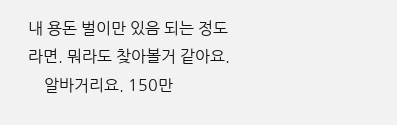내 용돈 벌이만 있음 되는 정도라면. 뭐라도 찾아볼거 같아요.
    알바거리요. 150만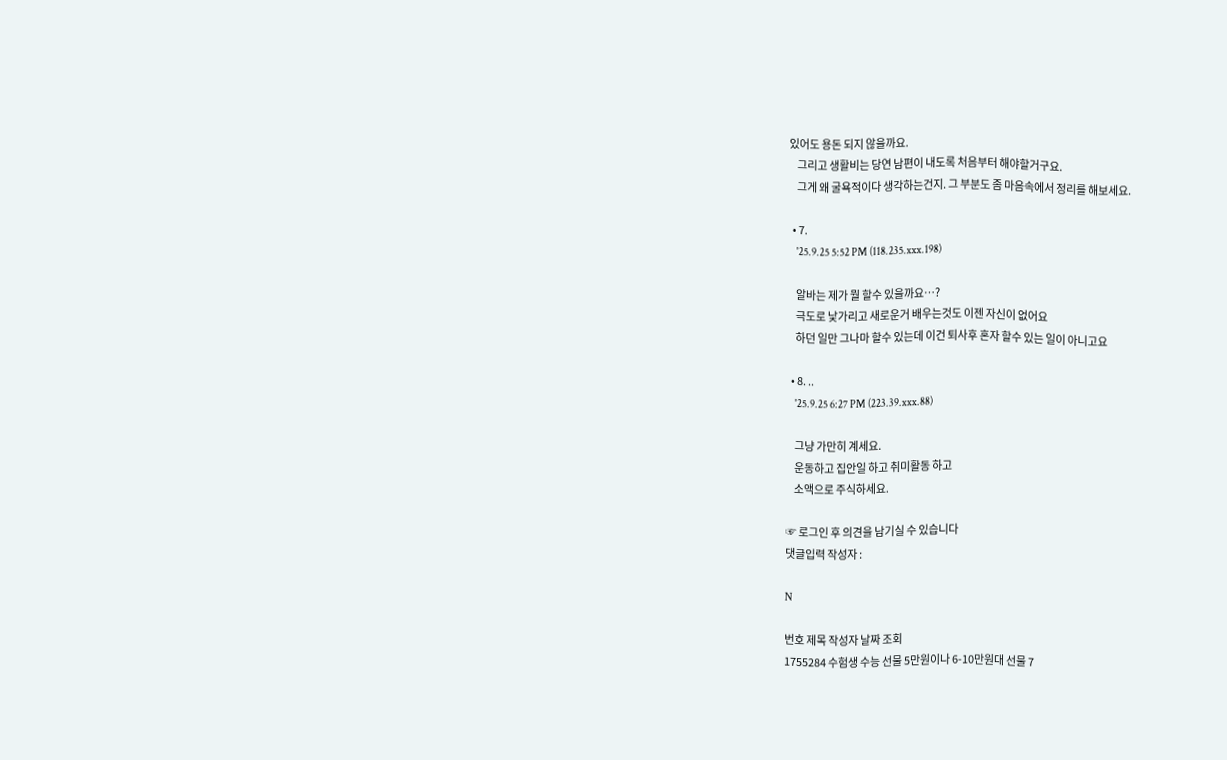있어도 용돈 되지 않을까요.
    그리고 생활비는 당연 남편이 내도록 처음부터 해야할거구요.
    그게 왜 굴욕적이다 생각하는건지. 그 부분도 좀 마음속에서 정리를 해보세요.

  • 7.
    '25.9.25 5:52 PM (118.235.xxx.198)

    알바는 제가 뭘 할수 있을까요…?
    극도로 낯가리고 새로운거 배우는것도 이젠 자신이 없어요
    하던 일만 그나마 할수 있는데 이건 퇴사후 혼자 할수 있는 일이 아니고요

  • 8. ..
    '25.9.25 6:27 PM (223.39.xxx.88)

    그냥 가만히 계세요.
    운동하고 집안일 하고 취미활동 하고
    소액으로 주식하세요.

☞ 로그인 후 의견을 남기실 수 있습니다
댓글입력 작성자 :

N

번호 제목 작성자 날짜 조회
1755284 수험생 수능 선물 5만원이나 6-10만원대 선물 7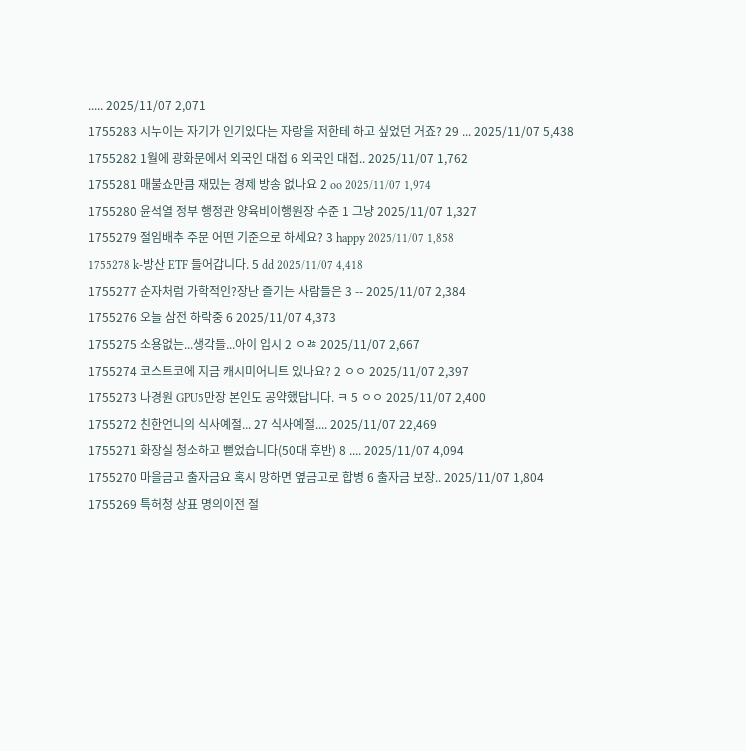..... 2025/11/07 2,071
1755283 시누이는 자기가 인기있다는 자랑을 저한테 하고 싶었던 거죠? 29 ... 2025/11/07 5,438
1755282 1월에 광화문에서 외국인 대접 6 외국인 대접.. 2025/11/07 1,762
1755281 매불쇼만큼 재밌는 경제 방송 없나요 2 oo 2025/11/07 1,974
1755280 윤석열 정부 행정관 양육비이행원장 수준 1 그냥 2025/11/07 1,327
1755279 절임배추 주문 어떤 기준으로 하세요? 3 happy 2025/11/07 1,858
1755278 k-방산 ETF 들어갑니다. 5 dd 2025/11/07 4,418
1755277 순자처럼 가학적인?장난 즐기는 사람들은 3 -- 2025/11/07 2,384
1755276 오늘 삼전 하락중 6 2025/11/07 4,373
1755275 소용없는...생각들...아이 입시 2 ㅇㅀ 2025/11/07 2,667
1755274 코스트코에 지금 캐시미어니트 있나요? 2 ㅇㅇ 2025/11/07 2,397
1755273 나경원 GPU5만장 본인도 공약했답니다. ㅋ 5 ㅇㅇ 2025/11/07 2,400
1755272 친한언니의 식사예절... 27 식사예절.... 2025/11/07 22,469
1755271 화장실 청소하고 뻗었습니다(50대 후반) 8 .... 2025/11/07 4,094
1755270 마을금고 출자금요 혹시 망하면 옆금고로 합병 6 출자금 보장.. 2025/11/07 1,804
1755269 특허청 상표 명의이전 절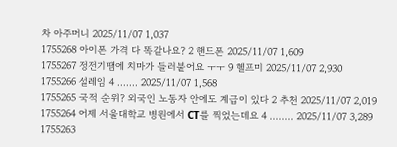차 아주머니 2025/11/07 1,037
1755268 아이폰 가격 다 똑같나요? 2 핸드폰 2025/11/07 1,609
1755267 정전기땜에 치마가 들러붙어요 ㅜㅜ 9 헬프미 2025/11/07 2,930
1755266 설레임 4 ....... 2025/11/07 1,568
1755265 국적 순위? 외국인 노동자 안에도 계급이 있다 2 추천 2025/11/07 2,019
1755264 어제 서울대학교 병원에서 CT를 찍었는데요 4 ........ 2025/11/07 3,289
1755263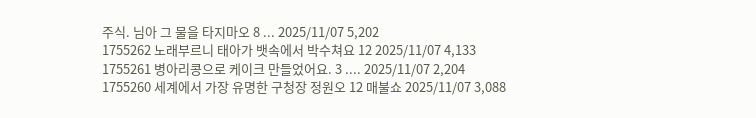주식. 님아 그 물을 타지마오 8 ... 2025/11/07 5,202
1755262 노래부르니 태아가 뱃속에서 박수쳐요 12 2025/11/07 4,133
1755261 병아리콩으로 케이크 만들었어요. 3 .... 2025/11/07 2,204
1755260 세계에서 가장 유명한 구청장 정원오 12 매불쇼 2025/11/07 3,088